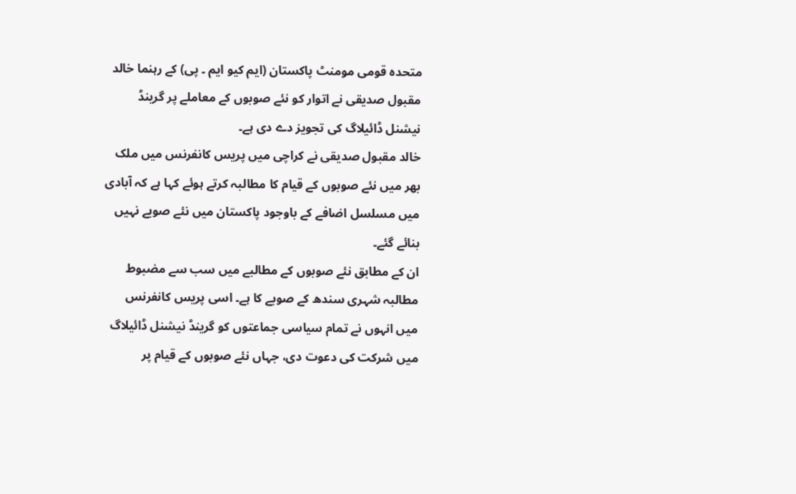متحدہ قومی مومنٹ پاکستان (ایم کیو ایم ۔ پی) کے رہنما خالد مقبول صدیقی نے اتوار کو نئے صوبوں کے معاملے پر گرینڈ نیشنل ڈائیلاگ کی تجویز دے دی ہے۔
خالد مقبول صدیقی نے کراچی میں پریس کانفرنس میں ملک بھر میں نئے صوبوں کے قیام کا مطالبہ کرتے ہوئے کہا ہے کہ آبادی میں مسلسل اضافے کے باوجود پاکستان میں نئے صوبے نہیں بنائے گئے۔
ان کے مطابق نئے صوبوں کے مطالبے میں سب سے مضبوط مطالبہ شہری سندھ کے صوبے کا ہے۔ اسی پریس کانفرنس میں انہوں نے تمام سیاسی جماعتوں کو گرینڈ نیشنل ڈائیلاگ میں شرکت کی دعوت دی، جہاں نئے صوبوں کے قیام پر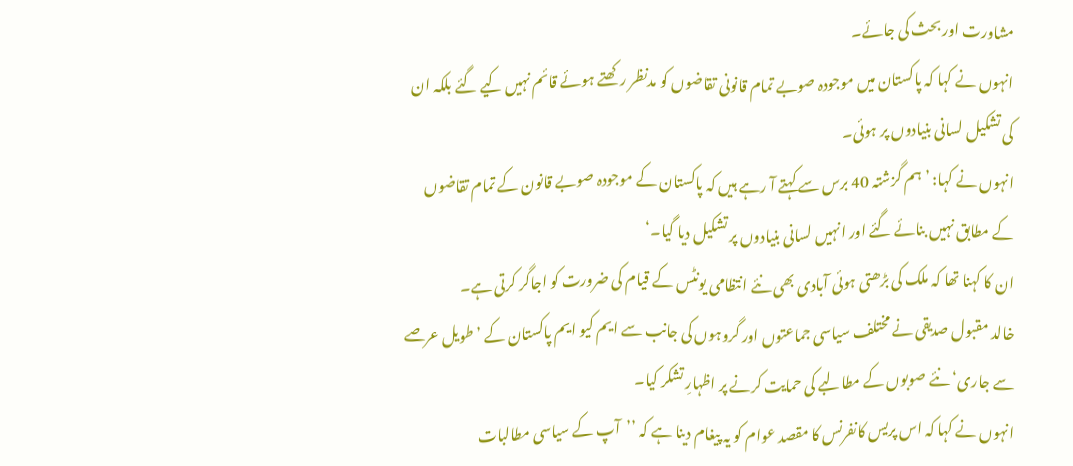مشاورت اور بحث کی جائے۔
انہوں نے کہا کہ پاکستان میں موجودہ صوبے تمام قانونی تقاضوں کو مدنظر رکھتے ہوئے قائم نہیں کیے گئے بلکہ ان کی تشکیل لسانی بنیادوں پر ہوئی۔
انہوں نے کہا: ’ہم گزشتہ 40 برس سے کہتے آ رہے ہیں کہ پاکستان کے موجودہ صوبے قانون کے تمام تقاضوں کے مطابق نہیں بنائے گئے اور انہیں لسانی بنیادوں پر تشکیل دیا گیا۔‘
ان کا کہنا تھا کہ ملک کی بڑھتی ہوئی آبادی بھی نئے انتظامی یونٹس کے قیام کی ضرورت کو اجاگر کرتی ہے۔
خالد مقبول صدیقی نے مختلف سیاسی جماعتوں اور گروہوں کی جانب سے ایم کیو ایم پاکستان کے ’طویل عرصے سے جاری‘ نئے صوبوں کے مطالبے کی حمایت کرنے پر اظہارِ تشکر کیا۔
انہوں نے کہا کہ اس پریس کانفرنس کا مقصد عوام کو یہ پیغام دینا ہے کہ ’’آپ کے سیاسی مطالبات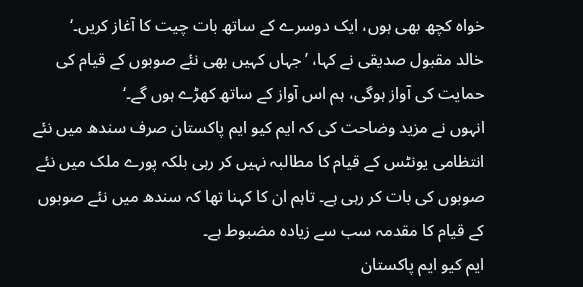خواہ کچھ بھی ہوں، ایک دوسرے کے ساتھ بات چیت کا آغاز کریں۔‘
خالد مقبول صدیقی نے کہا، ’جہاں کہیں بھی نئے صوبوں کے قیام کی حمایت کی آواز ہوگی، ہم اس آواز کے ساتھ کھڑے ہوں گے۔‘
انہوں نے مزید وضاحت کی کہ ایم کیو ایم پاکستان صرف سندھ میں نئے انتظامی یونٹس کے قیام کا مطالبہ نہیں کر رہی بلکہ پورے ملک میں نئے صوبوں کی بات کر رہی ہے۔ تاہم ان کا کہنا تھا کہ سندھ میں نئے صوبوں کے قیام کا مقدمہ سب سے زیادہ مضبوط ہے۔
ایم کیو ایم پاکستان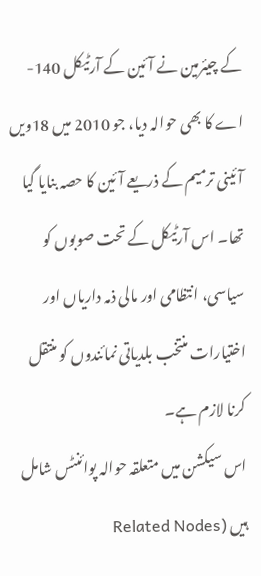کے چیئرمین نے آئین کے آرٹیکل 140-اے کا بھی حوالہ دیا، جو 2010 میں 18ویں آئینی ترمیم کے ذریعے آئین کا حصہ بنایا گیا تھا۔ اس آرٹیکل کے تحت صوبوں کو سیاسی، انتظامی اور مالی ذمہ داریاں اور اختیارات منتخب بلدیاتی نمائندوں کو منتقل کرنا لازم ہے۔
اس سیکشن میں متعلقہ حوالہ پوائنٹس شامل ہیں (Related Nodes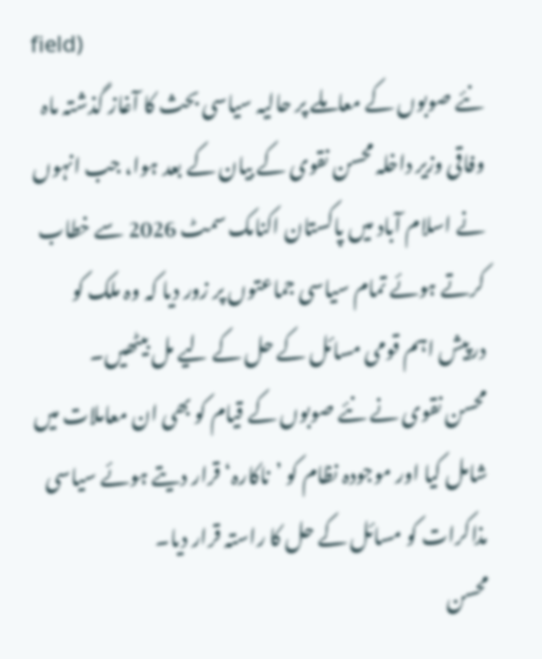field)
نئے صوبوں کے معاملے پر حالیہ سیاسی بحث کا آغاز گذشتہ ماہ وفاقی وزیر داخلہ محسن نقوی کے بیان کے بعد ہوا، جب انہوں نے اسلام آباد میں پاکستان اکنامک سمٹ 2026 سے خطاب کرتے ہوئے تمام سیاسی جماعتوں پر زور دیا کہ وہ ملک کو درپیش اہم قومی مسائل کے حل کے لیے مل بیٹھیں۔
محسن نقوی نے نئے صوبوں کے قیام کو بھی ان معاملات میں شامل کیا اور موجودہ نظام کو ’ناکارہ‘ قرار دیتے ہوئے سیاسی مذاکرات کو مسائل کے حل کا راستہ قرار دیا۔
محسن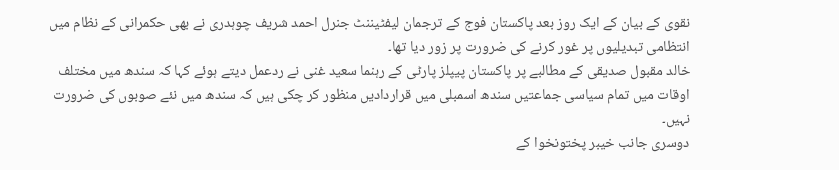نقوی کے بیان کے ایک روز بعد پاکستان فوج کے ترجمان لیفٹیننٹ جنرل احمد شریف چوہدری نے بھی حکمرانی کے نظام میں انتظامی تبدیلیوں پر غور کرنے کی ضرورت پر زور دیا تھا۔
خالد مقبول صدیقی کے مطالبے پر پاکستان پیپلز پارٹی کے رہنما سعید غنی نے ردعمل دیتے ہوئے کہا کہ سندھ میں مختلف اوقات میں تمام سیاسی جماعتیں سندھ اسمبلی میں قراردادیں منظور کر چکی ہیں کہ سندھ میں نئے صوبوں کی ضرورت نہیں۔
دوسری جانب خیبر پختونخوا کے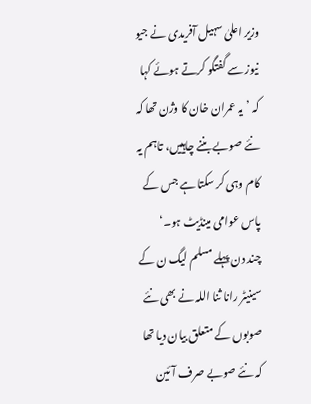وزیر اعلیٰ سہیل آفریدی نے جیو نیوز سے گفتگو کرتے ہوئے کہا کہ ’یہ عمران خان کا وژن تھا کہ نئے صوبے بننے چاہییں، تاہم یہ کام وہی کر سکتا ہے جس کے پاس عوامی مینڈیٹ ہو۔‘
چند دن پہلے مسلم لیگ ن کے سینیٹر رانا ثنا اللہ نے بھی نئے صوبوں کے متعلق بیان دیا تھا کہ نئے صوبے صرف آئین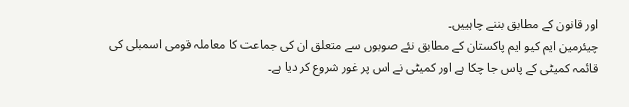اور قانون کے مطابق بننے چاہییں۔
چیئرمین ایم کیو ایم پاکستان کے مطابق نئے صوبوں سے متعلق ان کی جماعت کا معاملہ قومی اسمبلی کی قائمہ کمیٹی کے پاس جا چکا ہے اور کمیٹی نے اس پر غور شروع کر دیا ہے۔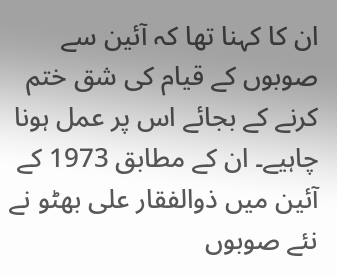ان کا کہنا تھا کہ آئین سے صوبوں کے قیام کی شق ختم کرنے کے بجائے اس پر عمل ہونا چاہیے۔ ان کے مطابق 1973 کے آئین میں ذوالفقار علی بھٹو نے نئے صوبوں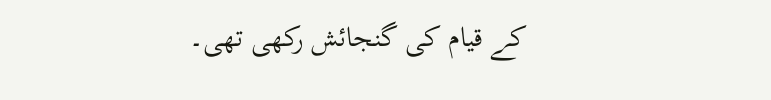کے قیام کی گنجائش رکھی تھی۔